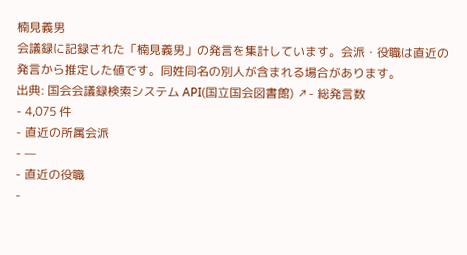楠見義男
会議録に記録された「楠見義男」の発言を集計しています。会派・役職は直近の発言から推定した値です。同姓同名の別人が含まれる場合があります。
出典: 国会会議録検索システム API(国立国会図書館) ↗- 総発言数
- 4,075 件
- 直近の所属会派
- —
- 直近の役職
-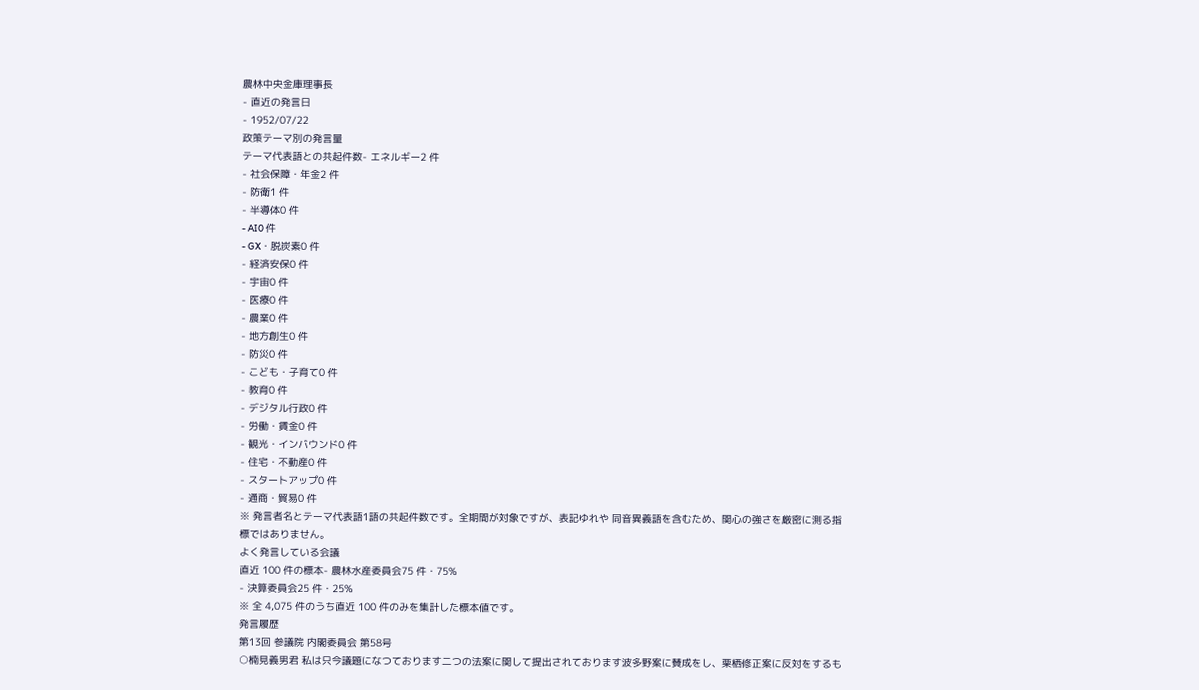農林中央金庫理事長
- 直近の発言日
- 1952/07/22
政策テーマ別の発言量
テーマ代表語との共起件数- エネルギー2 件
- 社会保障・年金2 件
- 防衛1 件
- 半導体0 件
- AI0 件
- GX・脱炭素0 件
- 経済安保0 件
- 宇宙0 件
- 医療0 件
- 農業0 件
- 地方創生0 件
- 防災0 件
- こども・子育て0 件
- 教育0 件
- デジタル行政0 件
- 労働・賃金0 件
- 観光・インバウンド0 件
- 住宅・不動産0 件
- スタートアップ0 件
- 通商・貿易0 件
※ 発言者名とテーマ代表語1語の共起件数です。全期間が対象ですが、表記ゆれや 同音異義語を含むため、関心の強さを厳密に測る指標ではありません。
よく発言している会議
直近 100 件の標本- 農林水産委員会75 件・75%
- 決算委員会25 件・25%
※ 全 4,075 件のうち直近 100 件のみを集計した標本値です。
発言履歴
第13回 参議院 内閣委員会 第58号
○楠見義男君 私は只今議題になつております二つの法案に関して提出されております波多野案に賛成をし、栗栖修正案に反対をするも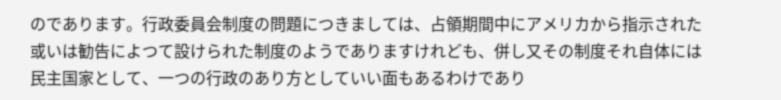のであります。行政委員会制度の問題につきましては、占領期間中にアメリカから指示された或いは勧告によつて設けられた制度のようでありますけれども、併し又その制度それ自体には民主国家として、一つの行政のあり方としていい面もあるわけであり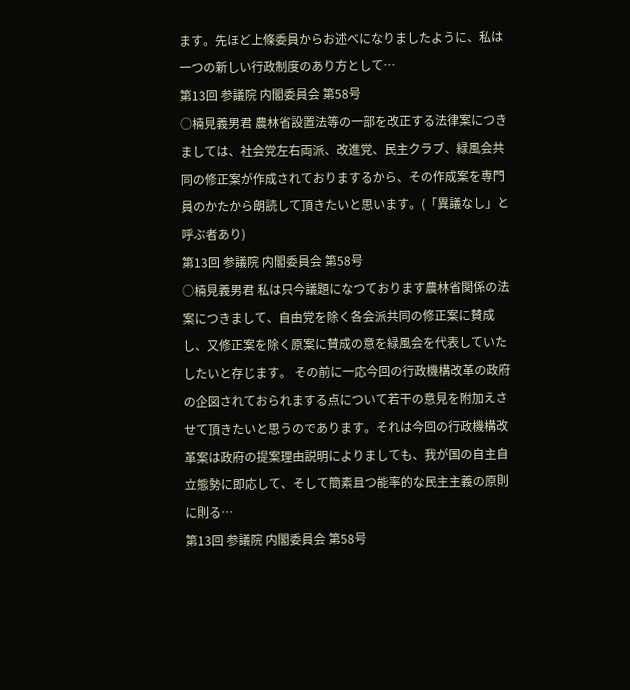ます。先ほど上條委員からお述べになりましたように、私は一つの新しい行政制度のあり方として…
第13回 参議院 内閣委員会 第58号
○楠見義男君 農林省設置法等の一部を改正する法律案につきましては、社会党左右両派、改進党、民主クラブ、緑風会共同の修正案が作成されておりまするから、その作成案を専門員のかたから朗読して頂きたいと思います。(「異議なし」と呼ぶ者あり)
第13回 参議院 内閣委員会 第58号
○楠見義男君 私は只今議題になつております農林省関係の法案につきまして、自由党を除く各会派共同の修正案に賛成し、又修正案を除く原案に賛成の意を緑風会を代表していたしたいと存じます。 その前に一応今回の行政機構改革の政府の企図されておられまする点について若干の意見を附加えさせて頂きたいと思うのであります。それは今回の行政機構改革案は政府の提案理由説明によりましても、我が国の自主自立態勢に即応して、そして簡素且つ能率的な民主主義の原則に則る…
第13回 参議院 内閣委員会 第58号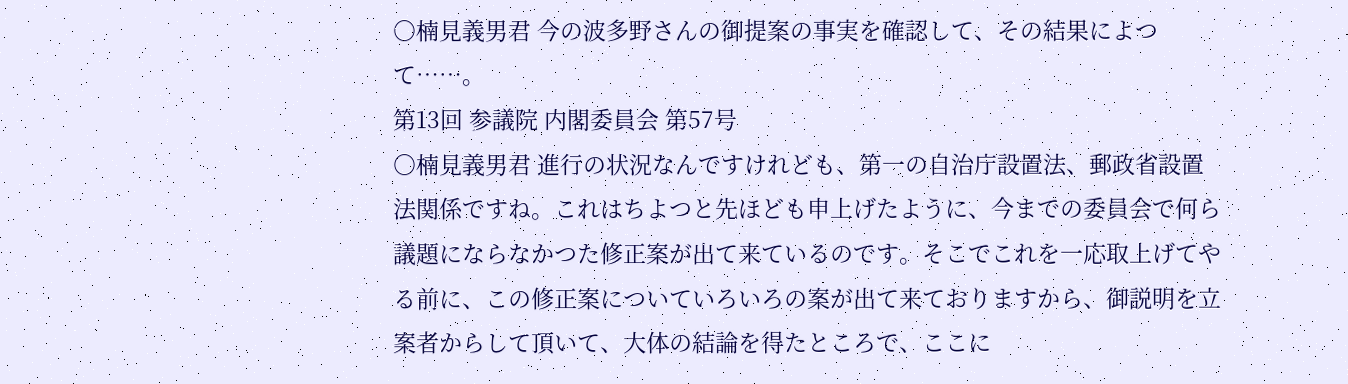○楠見義男君 今の波多野さんの御提案の事実を確認して、その結果によつて……。
第13回 参議院 内閣委員会 第57号
○楠見義男君 進行の状況なんですけれども、第一の自治庁設置法、郵政省設置法関係ですね。これはちよつと先ほども申上げたように、今までの委員会で何ら議題にならなかつた修正案が出て来ているのです。そこでこれを一応取上げてやる前に、この修正案についていろいろの案が出て来ておりますから、御説明を立案者からして頂いて、大体の結論を得たところで、ここに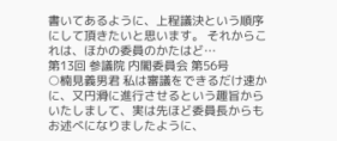書いてあるように、上程議決という順序にして頂きたいと思います。 それからこれは、ほかの委員のかたはど…
第13回 参議院 内閣委員会 第56号
○楠見義男君 私は審議をできるだけ速かに、又円滑に進行させるという趣旨からいたしまして、実は先ほど委員長からもお述べになりましたように、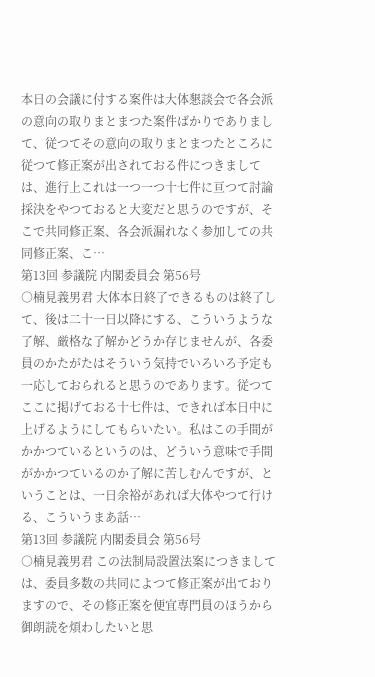本日の会議に付する案件は大体懇談会で各会派の意向の取りまとまつた案件ばかりでありまして、従つてその意向の取りまとまつたところに従つて修正案が出されておる件につきましては、進行上これは一つ一つ十七件に亘つて討論採決をやつておると大変だと思うのですが、そこで共同修正案、各会派漏れなく参加しての共同修正案、こ…
第13回 参議院 内閣委員会 第56号
○楠見義男君 大体本日終了できるものは終了して、後は二十一日以降にする、こういうような了解、厳格な了解かどうか存じませんが、各委員のかたがたはそういう気持でいろいろ予定も一応しておられると思うのであります。従つてここに掲げておる十七件は、できれば本日中に上げるようにしてもらいたい。私はこの手間がかかつているというのは、どういう意味で手間がかかつているのか了解に苦しむんですが、ということは、一日余裕があれば大体やつて行ける、こういうまあ話…
第13回 参議院 内閣委員会 第56号
○楠見義男君 この法制局設置法案につきましては、委員多数の共同によつて修正案が出ておりますので、その修正案を便宜専門員のほうから御朗読を煩わしたいと思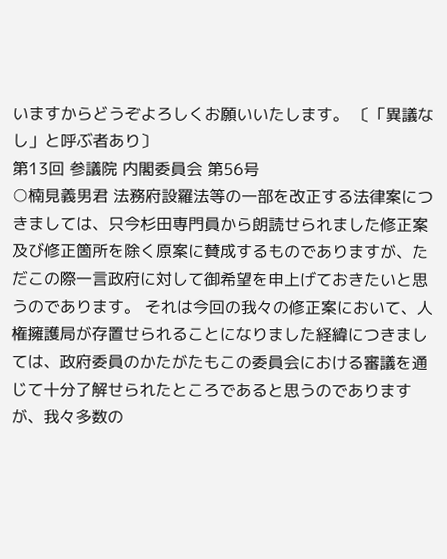いますからどうぞよろしくお願いいたします。 〔「異議なし」と呼ぶ者あり〕
第13回 参議院 内閣委員会 第56号
○楠見義男君 法務府設羅法等の一部を改正する法律案につきましては、只今杉田専門員から朗読せられました修正案及び修正箇所を除く原案に賛成するものでありますが、ただこの際一言政府に対して御希望を申上げておきたいと思うのであります。 それは今回の我々の修正案において、人権擁護局が存置せられることになりました経緯につきましては、政府委員のかたがたもこの委員会における審議を通じて十分了解せられたところであると思うのでありますが、我々多数の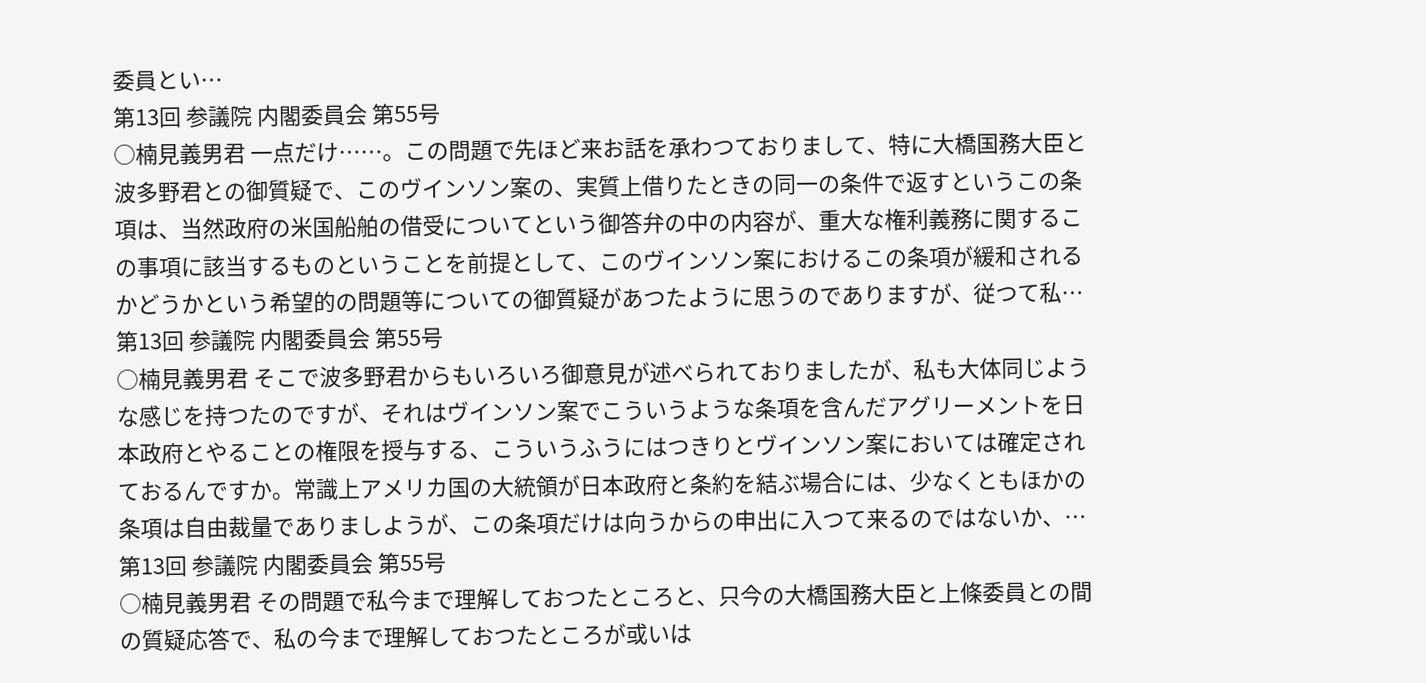委員とい…
第13回 参議院 内閣委員会 第55号
○楠見義男君 一点だけ……。この問題で先ほど来お話を承わつておりまして、特に大橋国務大臣と波多野君との御質疑で、このヴインソン案の、実質上借りたときの同一の条件で返すというこの条項は、当然政府の米国船舶の借受についてという御答弁の中の内容が、重大な権利義務に関するこの事項に該当するものということを前提として、このヴインソン案におけるこの条項が緩和されるかどうかという希望的の問題等についての御質疑があつたように思うのでありますが、従つて私…
第13回 参議院 内閣委員会 第55号
○楠見義男君 そこで波多野君からもいろいろ御意見が述べられておりましたが、私も大体同じような感じを持つたのですが、それはヴインソン案でこういうような条項を含んだアグリーメントを日本政府とやることの権限を授与する、こういうふうにはつきりとヴインソン案においては確定されておるんですか。常識上アメリカ国の大統領が日本政府と条約を結ぶ場合には、少なくともほかの条項は自由裁量でありましようが、この条項だけは向うからの申出に入つて来るのではないか、…
第13回 参議院 内閣委員会 第55号
○楠見義男君 その問題で私今まで理解しておつたところと、只今の大橋国務大臣と上條委員との間の質疑応答で、私の今まで理解しておつたところが或いは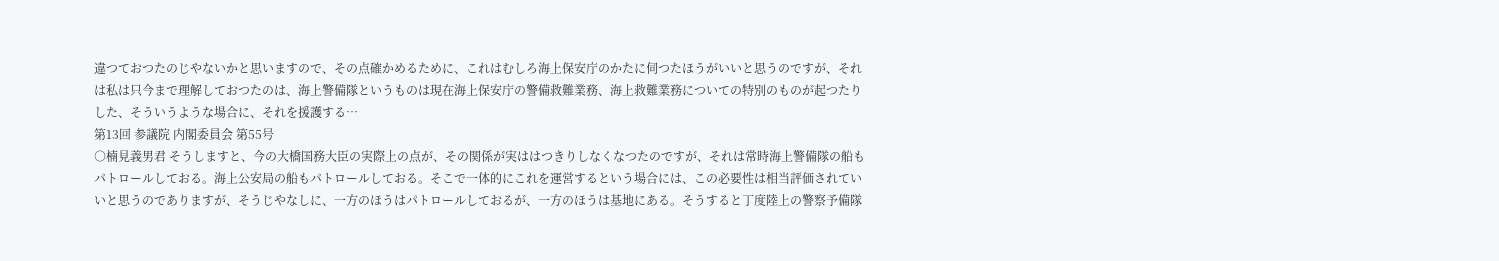違つておつたのじやないかと思いますので、その点確かめるために、これはむしろ海上保安庁のかたに伺つたほうがいいと思うのですが、それは私は只今まで理解しておつたのは、海上警備隊というものは現在海上保安庁の警備救難業務、海上救難業務についての特別のものが起つたりした、そういうような場合に、それを援護する…
第13回 参議院 内閣委員会 第55号
○楠見義男君 そうしますと、今の大橋国務大臣の実際上の点が、その関係が実ははつきりしなくなつたのですが、それは常時海上警備隊の船もパトロールしておる。海上公安局の船もパトロールしておる。そこで一体的にこれを運営するという場合には、この必要性は相当評価されていいと思うのでありますが、そうじやなしに、一方のほうはパトロールしておるが、一方のほうは基地にある。そうすると丁度陸上の警察予備隊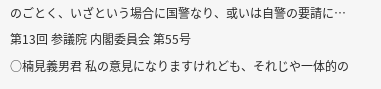のごとく、いざという場合に国警なり、或いは自警の要請に…
第13回 参議院 内閣委員会 第55号
○楠見義男君 私の意見になりますけれども、それじや一体的の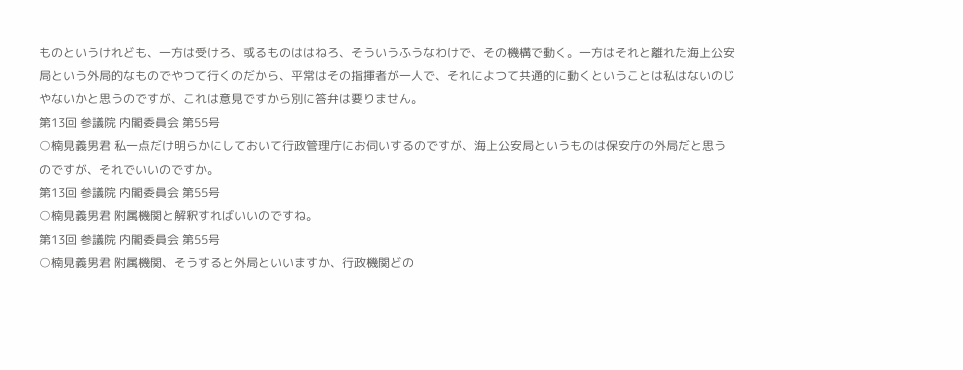ものというけれども、一方は受けろ、或るものははねろ、そういうふうなわけで、その機構で動く。一方はそれと離れた海上公安局という外局的なものでやつて行くのだから、平常はその指揮者が一人で、それによつて共通的に動くということは私はないのじやないかと思うのですが、これは意見ですから別に答弁は要りません。
第13回 参議院 内閣委員会 第55号
○楠見義男君 私一点だけ明らかにしておいて行政管理庁にお伺いするのですが、海上公安局というものは保安庁の外局だと思うのですが、それでいいのですか。
第13回 参議院 内閣委員会 第55号
○楠見義男君 附属機関と解釈すればいいのですね。
第13回 参議院 内閣委員会 第55号
○楠見義男君 附属機関、そうすると外局といいますか、行政機関どの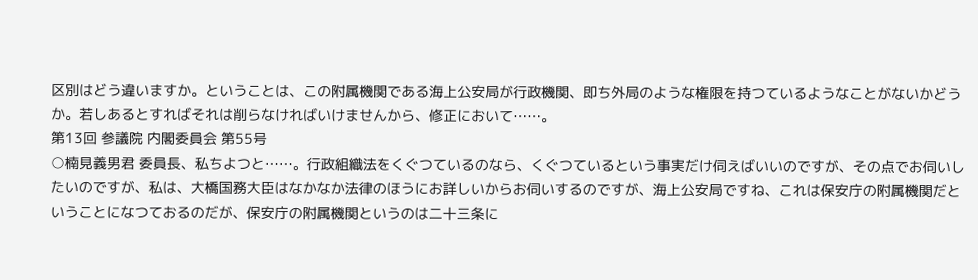区別はどう違いますか。ということは、この附属機関である海上公安局が行政機関、即ち外局のような権限を持つているようなことがないかどうか。若しあるとすればそれは削らなければいけませんから、修正において……。
第13回 参議院 内閣委員会 第55号
○楠見義男君 委員長、私ちよつと……。行政組織法をくぐつているのなら、くぐつているという事実だけ伺えばいいのですが、その点でお伺いしたいのですが、私は、大橋国務大臣はなかなか法律のほうにお詳しいからお伺いするのですが、海上公安局ですね、これは保安庁の附属機関だということになつておるのだが、保安庁の附属機関というのは二十三条に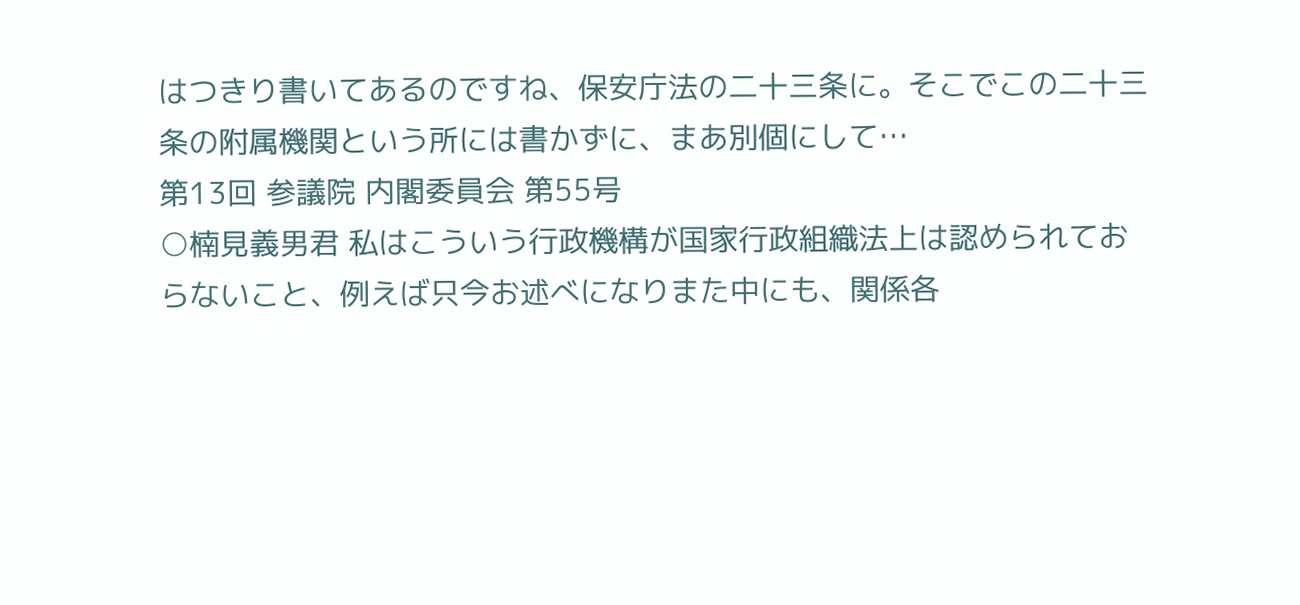はつきり書いてあるのですね、保安庁法の二十三条に。そこでこの二十三条の附属機関という所には書かずに、まあ別個にして…
第13回 参議院 内閣委員会 第55号
○楠見義男君 私はこういう行政機構が国家行政組織法上は認められておらないこと、例えば只今お述べになりまた中にも、関係各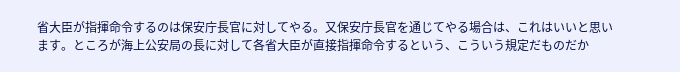省大臣が指揮命令するのは保安庁長官に対してやる。又保安庁長官を通じてやる場合は、これはいいと思います。ところが海上公安局の長に対して各省大臣が直接指揮命令するという、こういう規定だものだか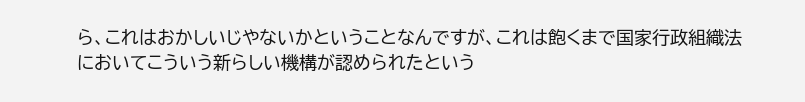ら、これはおかしいじやないかということなんですが、これは飽くまで国家行政組織法においてこういう新らしい機構が認められたという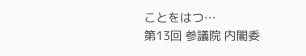ことをはつ…
第13回 参議院 内閣委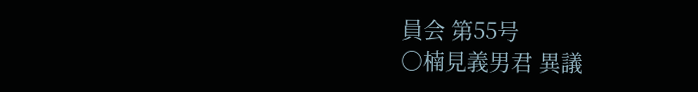員会 第55号
○楠見義男君 異議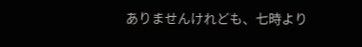ありませんけれども、七時より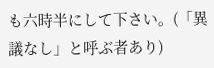も六時半にして下さい。(「異議なし」と呼ぶ者あり)